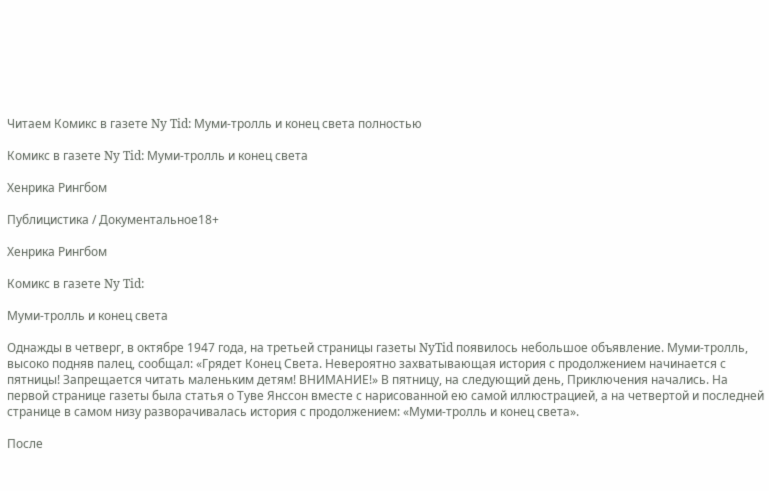Читаем Комикс в газете Ny Tid: Муми-тролль и конец света полностью

Комикс в газете Ny Tid: Муми-тролль и конец света

Хенрика Рингбом

Публицистика / Документальное18+

Хенрика Рингбом

Комикс в газете Ny Tid:

Муми-тролль и конец света

Однажды в четверг, в октябре 1947 года, на третьей страницы газеты NyTid появилось небольшое объявление. Муми-тролль, высоко подняв палец, сообщал: «Грядет Конец Света. Невероятно захватывающая история с продолжением начинается с пятницы! Запрещается читать маленьким детям! ВНИМАНИЕ!» В пятницу, на следующий день, Приключения начались. На первой странице газеты была статья о Туве Янссон вместе с нарисованной ею самой иллюстрацией, а на четвертой и последней странице в самом низу разворачивалась история с продолжением: «Муми-тролль и конец света».

После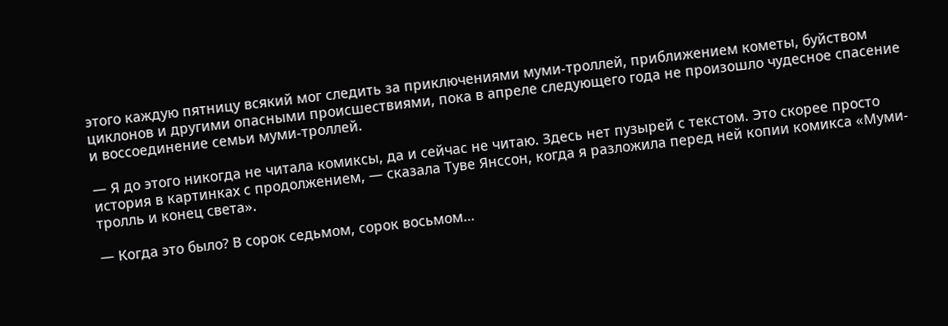этого каждую пятницу всякий мог следить за приключениями муми-троллей, приближением кометы, буйством циклонов и другими опасными происшествиями, пока в апреле следующего года не произошло чудесное спасение и воссоединение семьи муми-троллей.

— Я до этого никогда не читала комиксы, да и сейчас не читаю. Здесь нет пузырей с текстом. Это скорее просто история в картинках с продолжением, — сказала Туве Янссон, когда я разложила перед ней копии комикса «Муми-тролль и конец света».

— Когда это было? В сорок седьмом, сорок восьмом…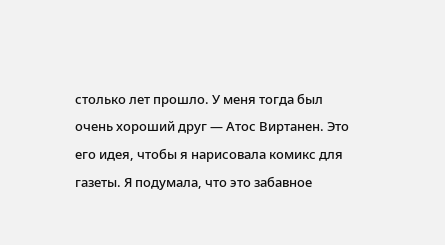столько лет прошло. У меня тогда был очень хороший друг — Атос Виртанен. Это его идея, чтобы я нарисовала комикс для газеты. Я подумала, что это забавное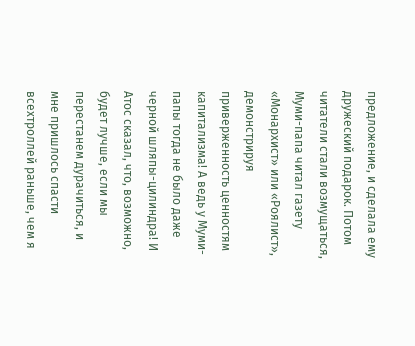предложение, и сделала ему дружеский подарок. Потом читатели стали возмущаться, Муми-папа читал газету «Монархист» или «Роялист», демонстрируя приверженность ценностям капитализма! А ведь у Муми-папы тогда не было даже черной шляпы-цилиндра! И Атос сказал, что, возможно, будет лучше, если мы перестанем дурачиться, и мне пришлось спасти всехтроллей раньше, чем я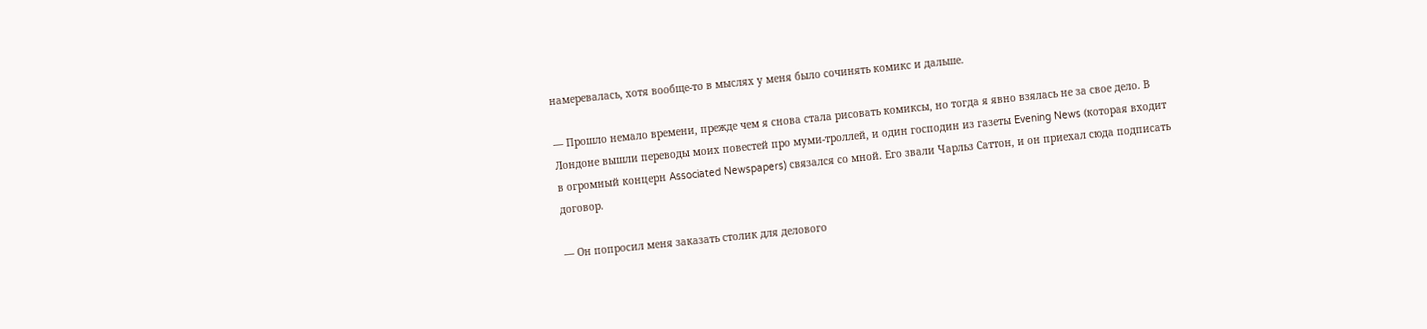намеревалась, хотя вообще-то в мыслях у меня было сочинять комикс и дальше.

— Прошло немало времени, прежде чем я снова стала рисовать комиксы, но тогда я явно взялась не за свое дело. В Лондоне вышли переводы моих повестей про муми-троллей, и один господин из газеты Evening News (которая входит в огромный концерн Associated Newspapers) связался со мной. Его звали Чарльз Саттон, и он приехал сюда подписать договор.

— Он попросил меня заказать столик для делового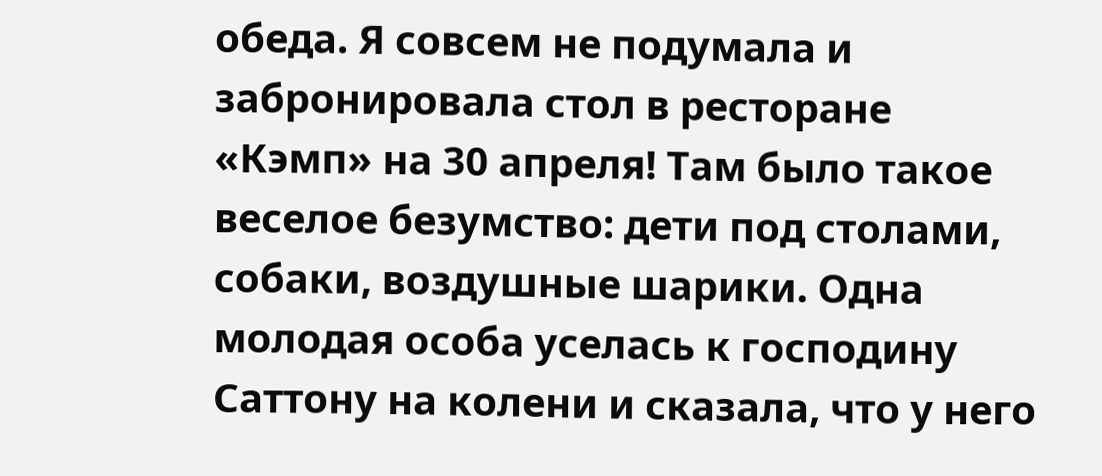обеда. Я совсем не подумала и забронировала стол в ресторане «Кэмп» на 30 апреля! Там было такое веселое безумство: дети под столами, собаки, воздушные шарики. Одна молодая особа уселась к господину Саттону на колени и сказала, что у него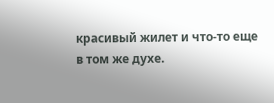красивый жилет и что-то еще в том же духе.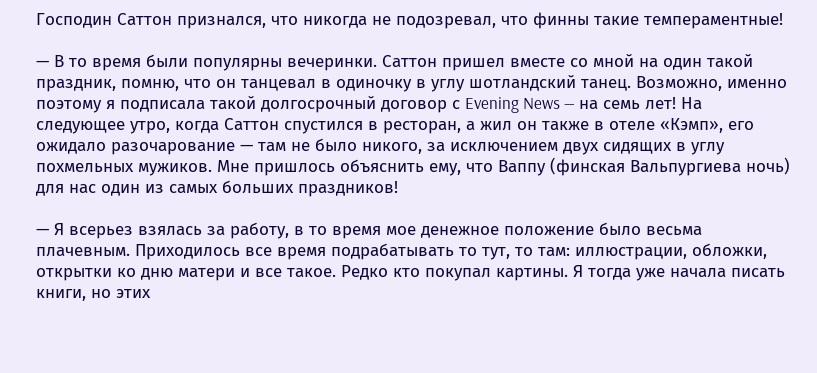Господин Саттон признался, что никогда не подозревал, что финны такие темпераментные!

— В то время были популярны вечеринки. Саттон пришел вместе со мной на один такой праздник, помню, что он танцевал в одиночку в углу шотландский танец. Возможно, именно поэтому я подписала такой долгосрочный договор с Evening News — на семь лет! На следующее утро, когда Саттон спустился в ресторан, а жил он также в отеле «Кэмп», его ожидало разочарование — там не было никого, за исключением двух сидящих в углу похмельных мужиков. Мне пришлось объяснить ему, что Ваппу (финская Вальпургиева ночь) для нас один из самых больших праздников!

— Я всерьез взялась за работу, в то время мое денежное положение было весьма плачевным. Приходилось все время подрабатывать то тут, то там: иллюстрации, обложки, открытки ко дню матери и все такое. Редко кто покупал картины. Я тогда уже начала писать книги, но этих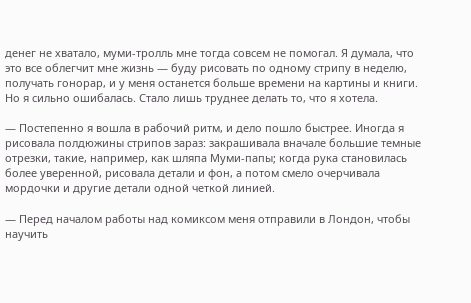денег не хватало, муми-тролль мне тогда совсем не помогал. Я думала, что это все облегчит мне жизнь — буду рисовать по одному стрипу в неделю, получать гонорар, и у меня останется больше времени на картины и книги. Но я сильно ошибалась. Стало лишь труднее делать то, что я хотела.

— Постепенно я вошла в рабочий ритм, и дело пошло быстрее. Иногда я рисовала полдюжины стрипов зараз: закрашивала вначале большие темные отрезки, такие, например, как шляпа Муми-папы; когда рука становилась более уверенной, рисовала детали и фон, а потом смело очерчивала мордочки и другие детали одной четкой линией.

— Перед началом работы над комиксом меня отправили в Лондон, чтобы научить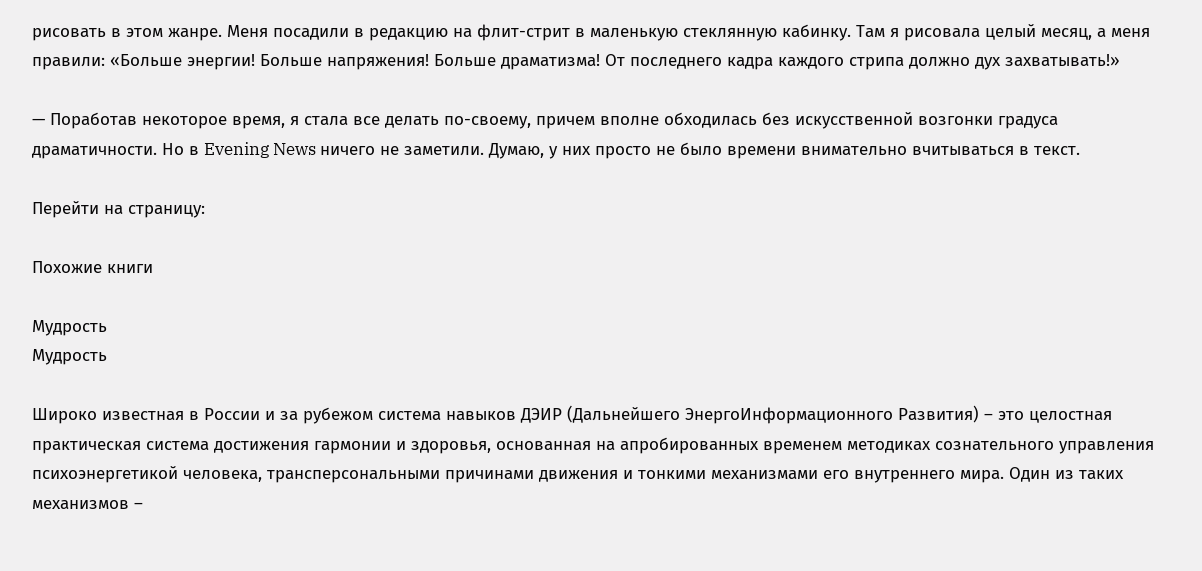рисовать в этом жанре. Меня посадили в редакцию на флит-стрит в маленькую стеклянную кабинку. Там я рисовала целый месяц, а меня правили: «Больше энергии! Больше напряжения! Больше драматизма! От последнего кадра каждого стрипа должно дух захватывать!»

— Поработав некоторое время, я стала все делать по-своему, причем вполне обходилась без искусственной возгонки градуса драматичности. Но в Evening News ничего не заметили. Думаю, у них просто не было времени внимательно вчитываться в текст.

Перейти на страницу:

Похожие книги

Мудрость
Мудрость

Широко известная в России и за рубежом система навыков ДЭИР (Дальнейшего ЭнергоИнформационного Развития) – это целостная практическая система достижения гармонии и здоровья, основанная на апробированных временем методиках сознательного управления психоэнергетикой человека, трансперсональными причинами движения и тонкими механизмами его внутреннего мира. Один из таких механизмов –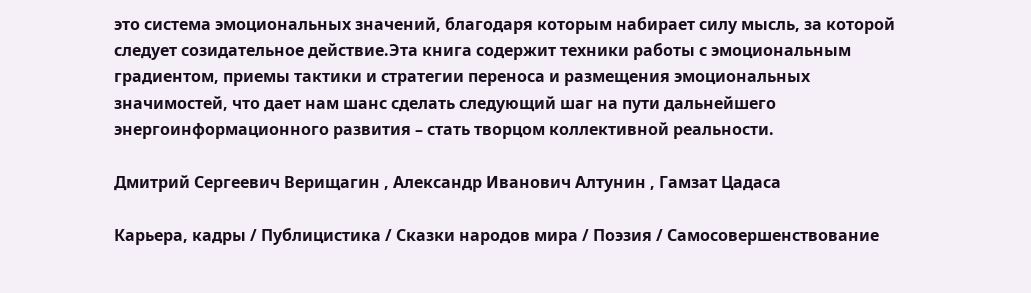это система эмоциональных значений, благодаря которым набирает силу мысль, за которой следует созидательное действие.Эта книга содержит техники работы с эмоциональным градиентом, приемы тактики и стратегии переноса и размещения эмоциональных значимостей, что дает нам шанс сделать следующий шаг на пути дальнейшего энергоинформационного развития – стать творцом коллективной реальности.

Дмитрий Сергеевич Верищагин , Александр Иванович Алтунин , Гамзат Цадаса

Карьера, кадры / Публицистика / Сказки народов мира / Поэзия / Самосовершенствование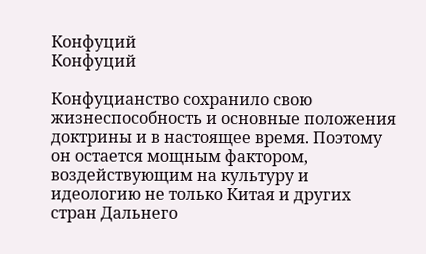Конфуций
Конфуций

Конфуцианство сохранило свою жизнеспособность и основные положения доктрины и в настоящее время. Поэтому он остается мощным фактором, воздействующим на культуру и идеологию не только Китая и других стран Дальнего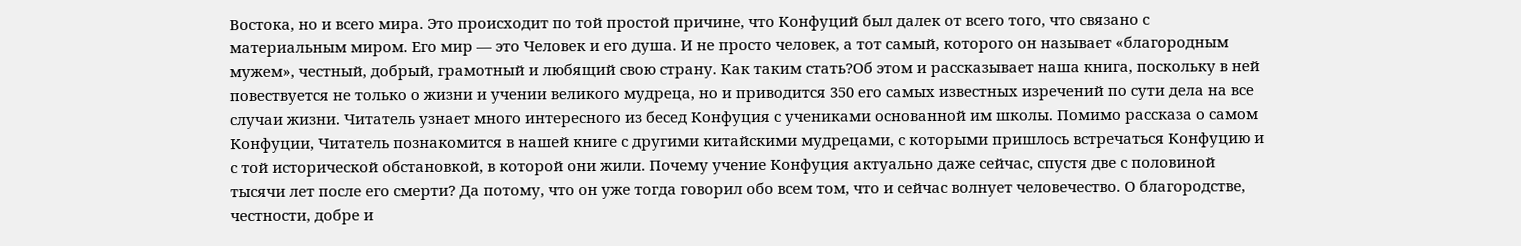Востока, но и всего мира. Это происходит по той простой причине, что Конфуций был далек от всего того, что связано с материальным миром. Его мир — это Человек и его душа. И не просто человек, а тот самый, которого он называет «благородным мужем», честный, добрый, грамотный и любящий свою страну. Как таким стать?Об этом и рассказывает наша книга, поскольку в ней повествуется не только о жизни и учении великого мудреца, но и приводится 350 его самых известных изречений по сути дела на все случаи жизни. Читатель узнает много интересного из бесед Конфуция с учениками основанной им школы. Помимо рассказа о самом Конфуции, Читатель познакомится в нашей книге с другими китайскими мудрецами, с которыми пришлось встречаться Конфуцию и с той исторической обстановкой, в которой они жили. Почему учение Конфуция актуально даже сейчас, спустя две с половиной тысячи лет после его смерти? Да потому, что он уже тогда говорил обо всем том, что и сейчас волнует человечество. О благородстве, честности, добре и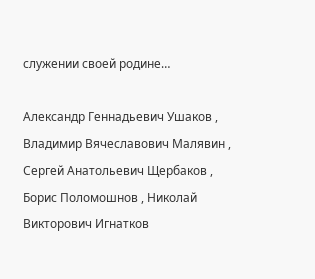служении своей родине…

Александр Геннадьевич Ушаков , Владимир Вячеславович Малявин , Сергей Анатольевич Щербаков , Борис Поломошнов , Николай Викторович Игнатков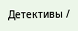Детективы /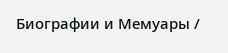Биографии и Мемуары /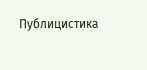Публицистика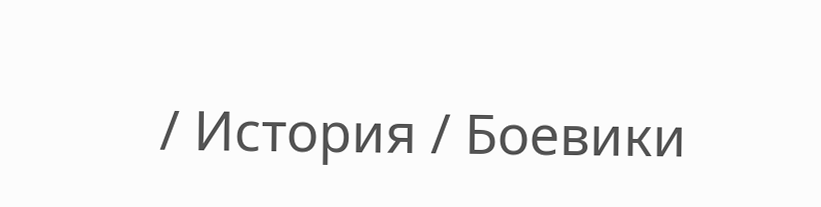/ История / Боевики